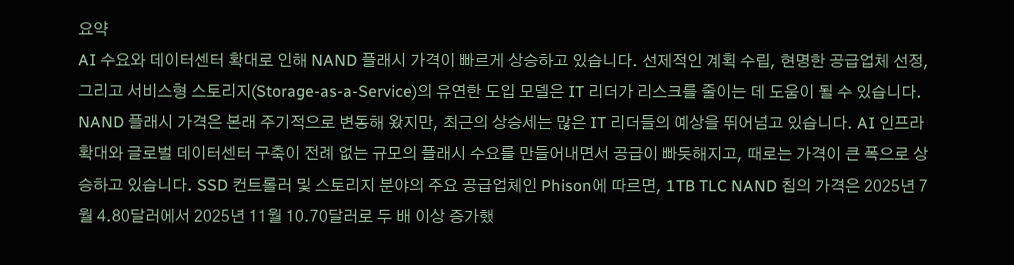요약
AI 수요와 데이터센터 확대로 인해 NAND 플래시 가격이 빠르게 상승하고 있습니다. 선제적인 계획 수립, 현명한 공급업체 선정, 그리고 서비스형 스토리지(Storage-as-a-Service)의 유연한 도입 모델은 IT 리더가 리스크를 줄이는 데 도움이 될 수 있습니다.
NAND 플래시 가격은 본래 주기적으로 변동해 왔지만, 최근의 상승세는 많은 IT 리더들의 예상을 뛰어넘고 있습니다. AI 인프라 확대와 글로벌 데이터센터 구축이 전례 없는 규모의 플래시 수요를 만들어내면서 공급이 빠듯해지고, 때로는 가격이 큰 폭으로 상승하고 있습니다. SSD 컨트롤러 및 스토리지 분야의 주요 공급업체인 Phison에 따르면, 1TB TLC NAND 칩의 가격은 2025년 7월 4.80달러에서 2025년 11월 10.70달러로 두 배 이상 증가했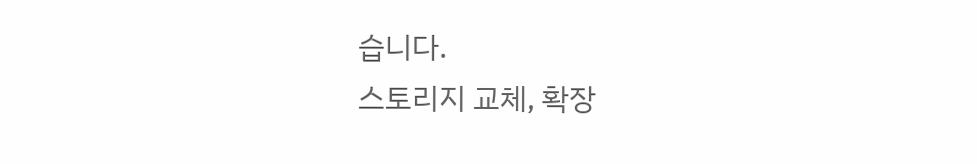습니다.
스토리지 교체, 확장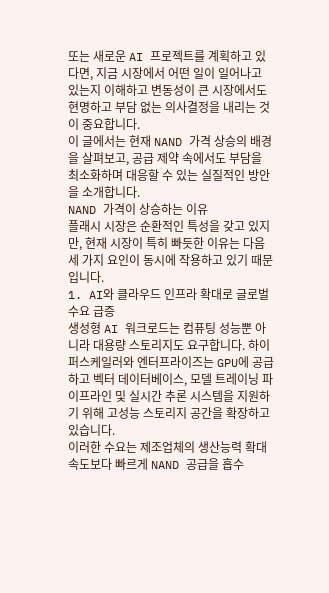또는 새로운 AI 프로젝트를 계획하고 있다면, 지금 시장에서 어떤 일이 일어나고 있는지 이해하고 변동성이 큰 시장에서도 현명하고 부담 없는 의사결정을 내리는 것이 중요합니다.
이 글에서는 현재 NAND 가격 상승의 배경을 살펴보고, 공급 제약 속에서도 부담을 최소화하며 대응할 수 있는 실질적인 방안을 소개합니다.
NAND 가격이 상승하는 이유
플래시 시장은 순환적인 특성을 갖고 있지만, 현재 시장이 특히 빠듯한 이유는 다음 세 가지 요인이 동시에 작용하고 있기 때문입니다.
1. AI와 클라우드 인프라 확대로 글로벌 수요 급증
생성형 AI 워크로드는 컴퓨팅 성능뿐 아니라 대용량 스토리지도 요구합니다. 하이퍼스케일러와 엔터프라이즈는 GPU에 공급하고 벡터 데이터베이스, 모델 트레이닝 파이프라인 및 실시간 추론 시스템을 지원하기 위해 고성능 스토리지 공간을 확장하고 있습니다.
이러한 수요는 제조업체의 생산능력 확대 속도보다 빠르게 NAND 공급을 흡수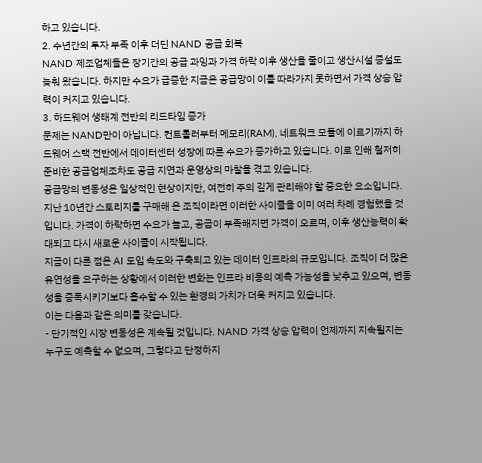하고 있습니다.
2. 수년간의 투자 부족 이후 더딘 NAND 공급 회복
NAND 제조업체들은 장기간의 공급 과잉과 가격 하락 이후 생산을 줄이고 생산시설 증설도 늦춰 왔습니다. 하지만 수요가 급증한 지금은 공급망이 이를 따라가지 못하면서 가격 상승 압력이 커지고 있습니다.
3. 하드웨어 생태계 전반의 리드타임 증가
문제는 NAND만이 아닙니다. 컨트롤러부터 메모리(RAM), 네트워크 모듈에 이르기까지 하드웨어 스택 전반에서 데이터센터 성장에 따른 수요가 증가하고 있습니다. 이로 인해 철저히 준비한 공급업체조차도 공급 지연과 운영상의 마찰을 겪고 있습니다.
공급망의 변동성은 일상적인 현상이지만, 여전히 주의 깊게 관리해야 할 중요한 요소입니다.
지난 10년간 스토리지를 구매해 온 조직이라면 이러한 사이클을 이미 여러 차례 경험했을 것입니다. 가격이 하락하면 수요가 늘고, 공급이 부족해지면 가격이 오르며, 이후 생산능력이 확대되고 다시 새로운 사이클이 시작됩니다.
지금이 다른 점은 AI 도입 속도와 구축되고 있는 데이터 인프라의 규모입니다. 조직이 더 많은 유연성을 요구하는 상황에서 이러한 변화는 인프라 비용의 예측 가능성을 낮추고 있으며, 변동성을 증폭시키기보다 흡수할 수 있는 환경의 가치가 더욱 커지고 있습니다.
이는 다음과 같은 의미를 갖습니다.
- 단기적인 시장 변동성은 계속될 것입니다. NAND 가격 상승 압력이 언제까지 지속될지는 누구도 예측할 수 없으며, 그렇다고 단정하지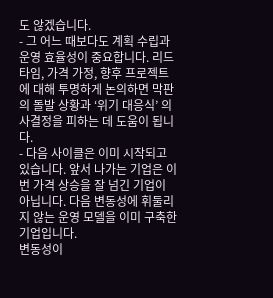도 않겠습니다.
- 그 어느 때보다도 계획 수립과 운영 효율성이 중요합니다. 리드타임, 가격 가정, 향후 프로젝트에 대해 투명하게 논의하면 막판의 돌발 상황과 ‘위기 대응식’ 의사결정을 피하는 데 도움이 됩니다.
- 다음 사이클은 이미 시작되고 있습니다. 앞서 나가는 기업은 이번 가격 상승을 잘 넘긴 기업이 아닙니다. 다음 변동성에 휘둘리지 않는 운영 모델을 이미 구축한 기업입니다.
변동성이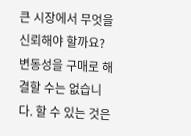큰 시장에서 무엇을 신뢰해야 할까요?
변동성을 구매로 해결할 수는 없습니다. 할 수 있는 것은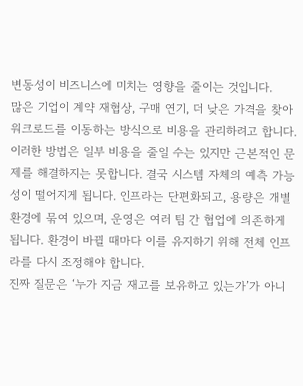변동성이 비즈니스에 미치는 영향을 줄이는 것입니다.
많은 기업이 계약 재협상, 구매 연기, 더 낮은 가격을 찾아 워크로드를 이동하는 방식으로 비용을 관리하려고 합니다. 이러한 방법은 일부 비용을 줄일 수는 있지만 근본적인 문제를 해결하지는 못합니다. 결국 시스템 자체의 예측 가능성이 떨어지게 됩니다. 인프라는 단편화되고, 용량은 개별 환경에 묶여 있으며, 운영은 여러 팀 간 협업에 의존하게 됩니다. 환경이 바뀔 때마다 이를 유지하기 위해 전체 인프라를 다시 조정해야 합니다.
진짜 질문은 ‘누가 지금 재고를 보유하고 있는가’가 아니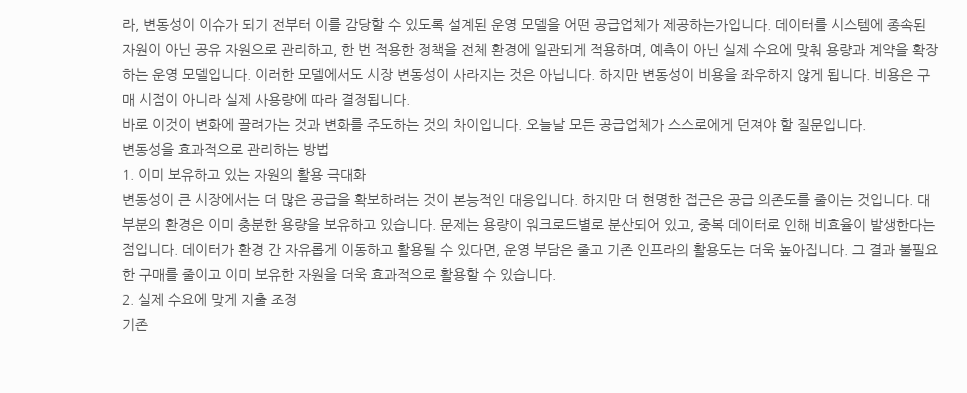라, 변동성이 이슈가 되기 전부터 이를 감당할 수 있도록 설계된 운영 모델을 어떤 공급업체가 제공하는가입니다. 데이터를 시스템에 종속된 자원이 아닌 공유 자원으로 관리하고, 한 번 적용한 정책을 전체 환경에 일관되게 적용하며, 예측이 아닌 실제 수요에 맞춰 용량과 계약을 확장하는 운영 모델입니다. 이러한 모델에서도 시장 변동성이 사라지는 것은 아닙니다. 하지만 변동성이 비용을 좌우하지 않게 됩니다. 비용은 구매 시점이 아니라 실제 사용량에 따라 결정됩니다.
바로 이것이 변화에 끌려가는 것과 변화를 주도하는 것의 차이입니다. 오늘날 모든 공급업체가 스스로에게 던져야 할 질문입니다.
변동성을 효과적으로 관리하는 방법
1. 이미 보유하고 있는 자원의 활용 극대화
변동성이 큰 시장에서는 더 많은 공급을 확보하려는 것이 본능적인 대응입니다. 하지만 더 현명한 접근은 공급 의존도를 줄이는 것입니다. 대부분의 환경은 이미 충분한 용량을 보유하고 있습니다. 문제는 용량이 워크로드별로 분산되어 있고, 중복 데이터로 인해 비효율이 발생한다는 점입니다. 데이터가 환경 간 자유롭게 이동하고 활용될 수 있다면, 운영 부담은 줄고 기존 인프라의 활용도는 더욱 높아집니다. 그 결과 불필요한 구매를 줄이고 이미 보유한 자원을 더욱 효과적으로 활용할 수 있습니다.
2. 실제 수요에 맞게 지출 조정
기존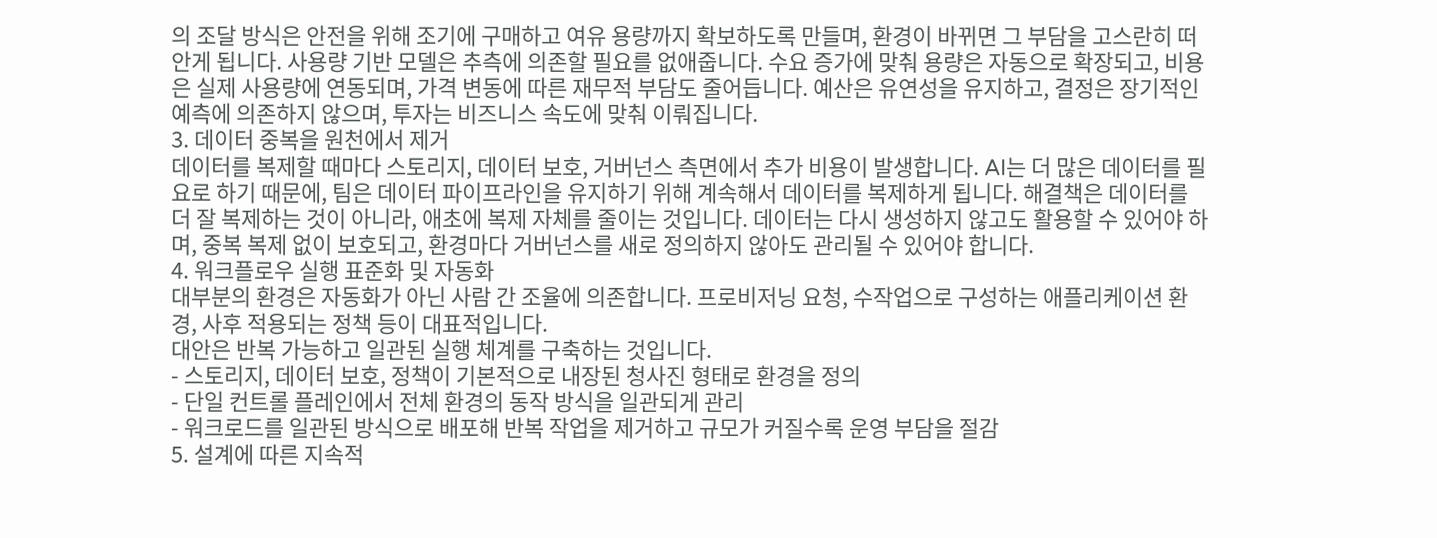의 조달 방식은 안전을 위해 조기에 구매하고 여유 용량까지 확보하도록 만들며, 환경이 바뀌면 그 부담을 고스란히 떠안게 됩니다. 사용량 기반 모델은 추측에 의존할 필요를 없애줍니다. 수요 증가에 맞춰 용량은 자동으로 확장되고, 비용은 실제 사용량에 연동되며, 가격 변동에 따른 재무적 부담도 줄어듭니다. 예산은 유연성을 유지하고, 결정은 장기적인 예측에 의존하지 않으며, 투자는 비즈니스 속도에 맞춰 이뤄집니다.
3. 데이터 중복을 원천에서 제거
데이터를 복제할 때마다 스토리지, 데이터 보호, 거버넌스 측면에서 추가 비용이 발생합니다. AI는 더 많은 데이터를 필요로 하기 때문에, 팀은 데이터 파이프라인을 유지하기 위해 계속해서 데이터를 복제하게 됩니다. 해결책은 데이터를 더 잘 복제하는 것이 아니라, 애초에 복제 자체를 줄이는 것입니다. 데이터는 다시 생성하지 않고도 활용할 수 있어야 하며, 중복 복제 없이 보호되고, 환경마다 거버넌스를 새로 정의하지 않아도 관리될 수 있어야 합니다.
4. 워크플로우 실행 표준화 및 자동화
대부분의 환경은 자동화가 아닌 사람 간 조율에 의존합니다. 프로비저닝 요청, 수작업으로 구성하는 애플리케이션 환경, 사후 적용되는 정책 등이 대표적입니다.
대안은 반복 가능하고 일관된 실행 체계를 구축하는 것입니다.
- 스토리지, 데이터 보호, 정책이 기본적으로 내장된 청사진 형태로 환경을 정의
- 단일 컨트롤 플레인에서 전체 환경의 동작 방식을 일관되게 관리
- 워크로드를 일관된 방식으로 배포해 반복 작업을 제거하고 규모가 커질수록 운영 부담을 절감
5. 설계에 따른 지속적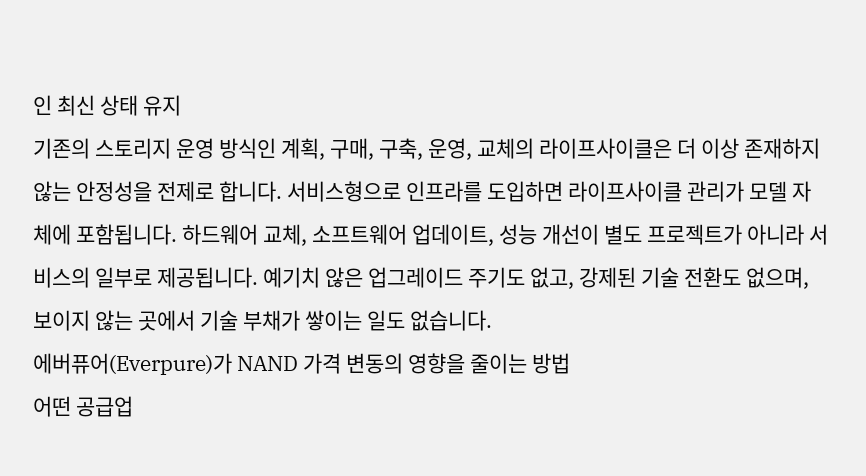인 최신 상태 유지
기존의 스토리지 운영 방식인 계획, 구매, 구축, 운영, 교체의 라이프사이클은 더 이상 존재하지 않는 안정성을 전제로 합니다. 서비스형으로 인프라를 도입하면 라이프사이클 관리가 모델 자체에 포함됩니다. 하드웨어 교체, 소프트웨어 업데이트, 성능 개선이 별도 프로젝트가 아니라 서비스의 일부로 제공됩니다. 예기치 않은 업그레이드 주기도 없고, 강제된 기술 전환도 없으며, 보이지 않는 곳에서 기술 부채가 쌓이는 일도 없습니다.
에버퓨어(Everpure)가 NAND 가격 변동의 영향을 줄이는 방법
어떤 공급업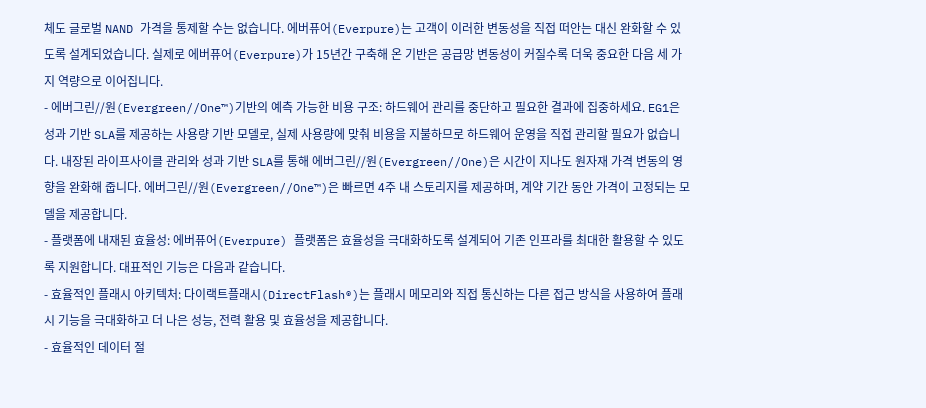체도 글로벌 NAND 가격을 통제할 수는 없습니다. 에버퓨어(Everpure)는 고객이 이러한 변동성을 직접 떠안는 대신 완화할 수 있도록 설계되었습니다. 실제로 에버퓨어(Everpure)가 15년간 구축해 온 기반은 공급망 변동성이 커질수록 더욱 중요한 다음 세 가지 역량으로 이어집니다.
- 에버그린//원(Evergreen//One™)기반의 예측 가능한 비용 구조: 하드웨어 관리를 중단하고 필요한 결과에 집중하세요. EG1은 성과 기반 SLA를 제공하는 사용량 기반 모델로, 실제 사용량에 맞춰 비용을 지불하므로 하드웨어 운영을 직접 관리할 필요가 없습니다. 내장된 라이프사이클 관리와 성과 기반 SLA를 통해 에버그린//원(Evergreen//One)은 시간이 지나도 원자재 가격 변동의 영향을 완화해 줍니다. 에버그린//원(Evergreen//One™)은 빠르면 4주 내 스토리지를 제공하며, 계약 기간 동안 가격이 고정되는 모델을 제공합니다.
- 플랫폼에 내재된 효율성: 에버퓨어(Everpure) 플랫폼은 효율성을 극대화하도록 설계되어 기존 인프라를 최대한 활용할 수 있도록 지원합니다. 대표적인 기능은 다음과 같습니다.
- 효율적인 플래시 아키텍처: 다이랙트플래시(DirectFlash®)는 플래시 메모리와 직접 통신하는 다른 접근 방식을 사용하여 플래시 기능을 극대화하고 더 나은 성능, 전력 활용 및 효율성을 제공합니다.
- 효율적인 데이터 절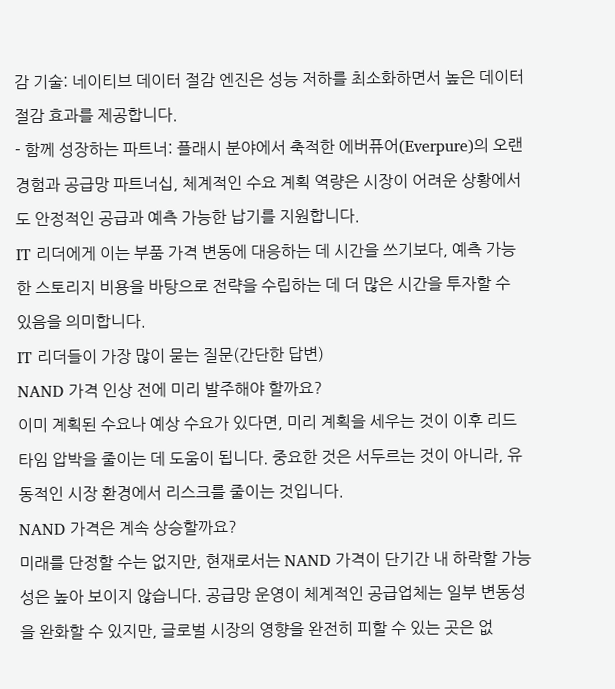감 기술: 네이티브 데이터 절감 엔진은 성능 저하를 최소화하면서 높은 데이터 절감 효과를 제공합니다.
- 함께 성장하는 파트너: 플래시 분야에서 축적한 에버퓨어(Everpure)의 오랜 경험과 공급망 파트너십, 체계적인 수요 계획 역량은 시장이 어려운 상황에서도 안정적인 공급과 예측 가능한 납기를 지원합니다.
IT 리더에게 이는 부품 가격 변동에 대응하는 데 시간을 쓰기보다, 예측 가능한 스토리지 비용을 바탕으로 전략을 수립하는 데 더 많은 시간을 투자할 수 있음을 의미합니다.
IT 리더들이 가장 많이 묻는 질문(간단한 답변)
NAND 가격 인상 전에 미리 발주해야 할까요?
이미 계획된 수요나 예상 수요가 있다면, 미리 계획을 세우는 것이 이후 리드타임 압박을 줄이는 데 도움이 됩니다. 중요한 것은 서두르는 것이 아니라, 유동적인 시장 환경에서 리스크를 줄이는 것입니다.
NAND 가격은 계속 상승할까요?
미래를 단정할 수는 없지만, 현재로서는 NAND 가격이 단기간 내 하락할 가능성은 높아 보이지 않습니다. 공급망 운영이 체계적인 공급업체는 일부 변동성을 완화할 수 있지만, 글로벌 시장의 영향을 완전히 피할 수 있는 곳은 없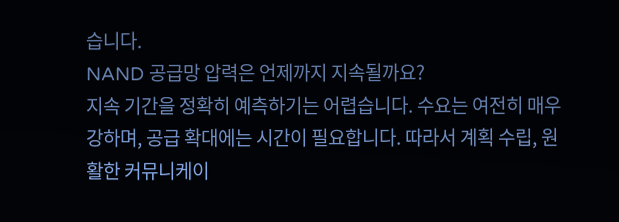습니다.
NAND 공급망 압력은 언제까지 지속될까요?
지속 기간을 정확히 예측하기는 어렵습니다. 수요는 여전히 매우 강하며, 공급 확대에는 시간이 필요합니다. 따라서 계획 수립, 원활한 커뮤니케이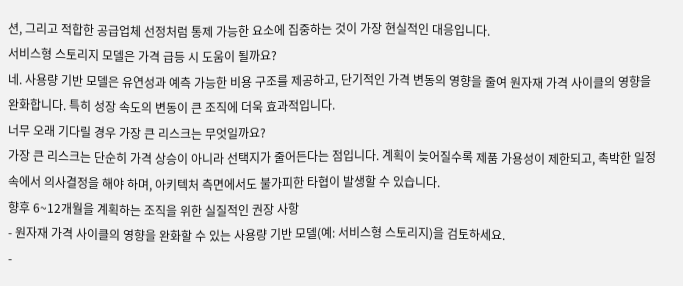션, 그리고 적합한 공급업체 선정처럼 통제 가능한 요소에 집중하는 것이 가장 현실적인 대응입니다.
서비스형 스토리지 모델은 가격 급등 시 도움이 될까요?
네. 사용량 기반 모델은 유연성과 예측 가능한 비용 구조를 제공하고, 단기적인 가격 변동의 영향을 줄여 원자재 가격 사이클의 영향을 완화합니다. 특히 성장 속도의 변동이 큰 조직에 더욱 효과적입니다.
너무 오래 기다릴 경우 가장 큰 리스크는 무엇일까요?
가장 큰 리스크는 단순히 가격 상승이 아니라 선택지가 줄어든다는 점입니다. 계획이 늦어질수록 제품 가용성이 제한되고, 촉박한 일정 속에서 의사결정을 해야 하며, 아키텍처 측면에서도 불가피한 타협이 발생할 수 있습니다.
향후 6~12개월을 계획하는 조직을 위한 실질적인 권장 사항
- 원자재 가격 사이클의 영향을 완화할 수 있는 사용량 기반 모델(예: 서비스형 스토리지)을 검토하세요.
-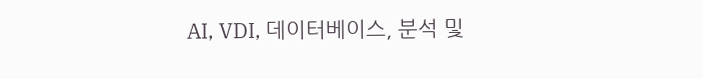AI, VDI, 데이터베이스, 분석 및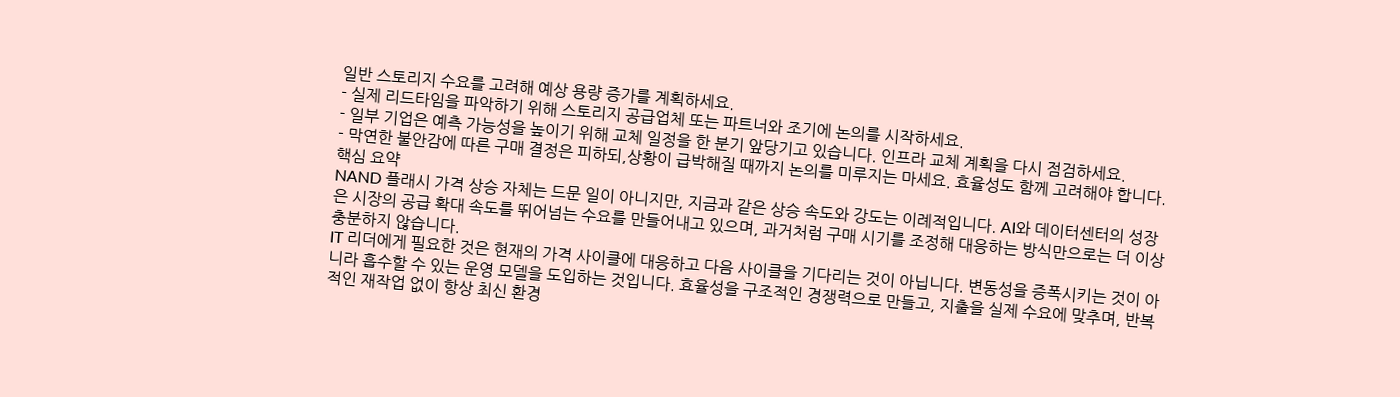일반 스토리지 수요를 고려해 예상 용량 증가를 계획하세요.
- 실제 리드타임을 파악하기 위해 스토리지 공급업체 또는 파트너와 조기에 논의를 시작하세요.
- 일부 기업은 예측 가능성을 높이기 위해 교체 일정을 한 분기 앞당기고 있습니다. 인프라 교체 계획을 다시 점검하세요.
- 막연한 불안감에 따른 구매 결정은 피하되,상황이 급박해질 때까지 논의를 미루지는 마세요. 효율성도 함께 고려해야 합니다.
핵심 요약
NAND 플래시 가격 상승 자체는 드문 일이 아니지만, 지금과 같은 상승 속도와 강도는 이례적입니다. AI와 데이터센터의 성장은 시장의 공급 확대 속도를 뛰어넘는 수요를 만들어내고 있으며, 과거처럼 구매 시기를 조정해 대응하는 방식만으로는 더 이상 충분하지 않습니다.
IT 리더에게 필요한 것은 현재의 가격 사이클에 대응하고 다음 사이클을 기다리는 것이 아닙니다. 변동성을 증폭시키는 것이 아니라 흡수할 수 있는 운영 모델을 도입하는 것입니다. 효율성을 구조적인 경쟁력으로 만들고, 지출을 실제 수요에 맞추며, 반복적인 재작업 없이 항상 최신 환경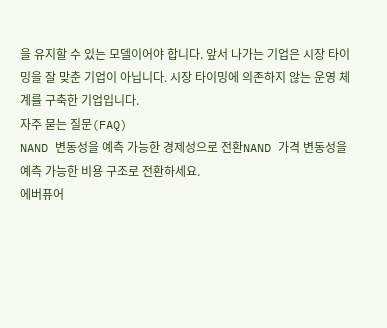을 유지할 수 있는 모델이어야 합니다. 앞서 나가는 기업은 시장 타이밍을 잘 맞춘 기업이 아닙니다. 시장 타이밍에 의존하지 않는 운영 체계를 구축한 기업입니다.
자주 묻는 질문(FAQ)
NAND 변동성을 예측 가능한 경제성으로 전환NAND 가격 변동성을 예측 가능한 비용 구조로 전환하세요.
에버퓨어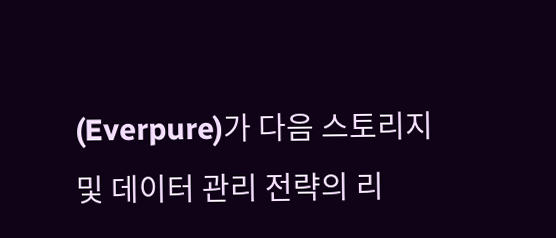(Everpure)가 다음 스토리지 및 데이터 관리 전략의 리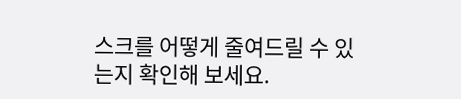스크를 어떻게 줄여드릴 수 있는지 확인해 보세요.